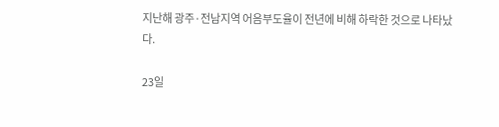지난해 광주·전남지역 어음부도율이 전년에 비해 하락한 것으로 나타났다.

23일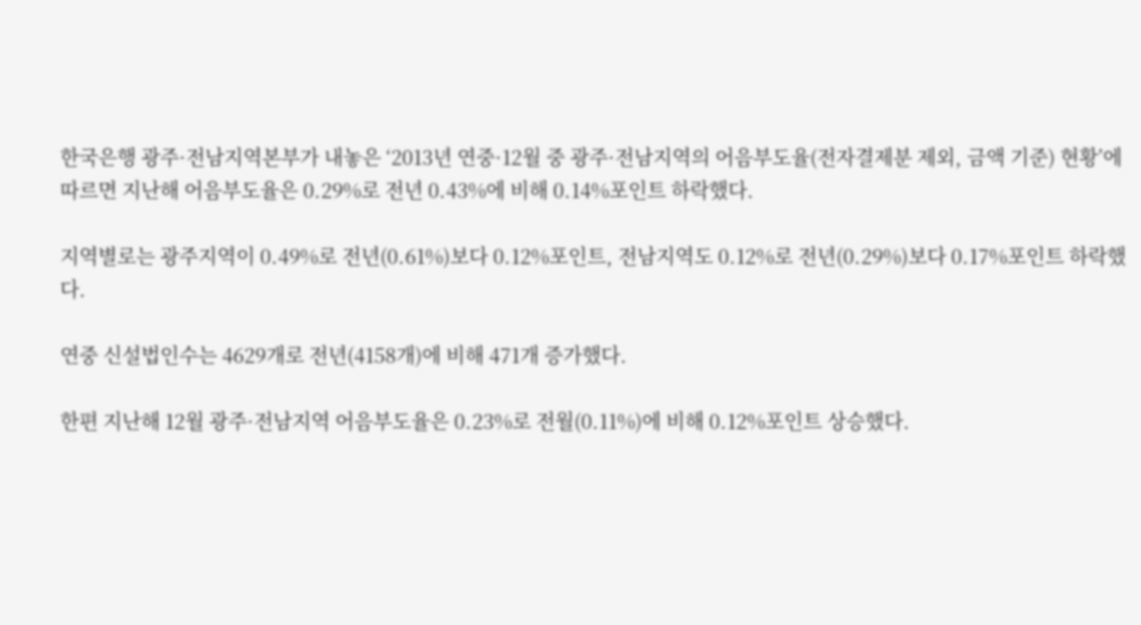한국은행 광주·전남지역본부가 내놓은 ‘2013년 연중·12월 중 광주·전남지역의 어음부도율(전자결제분 제외, 금액 기준) 현황’에 따르면 지난해 어음부도율은 0.29%로 전년 0.43%에 비해 0.14%포인트 하락했다.

지역별로는 광주지역이 0.49%로 전년(0.61%)보다 0.12%포인트, 전남지역도 0.12%로 전년(0.29%)보다 0.17%포인트 하락했다.

연중 신설법인수는 4629개로 전년(4158개)에 비해 471개 증가했다.

한편 지난해 12월 광주·전남지역 어음부도율은 0.23%로 전월(0.11%)에 비해 0.12%포인트 상승했다.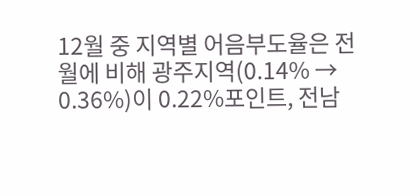12월 중 지역별 어음부도율은 전월에 비해 광주지역(0.14% → 0.36%)이 0.22%포인트, 전남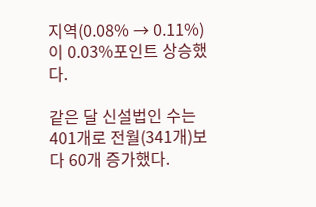지역(0.08% → 0.11%)이 0.03%포인트 상승했다.

같은 달 신설법인 수는 401개로 전월(341개)보다 60개 증가했다.